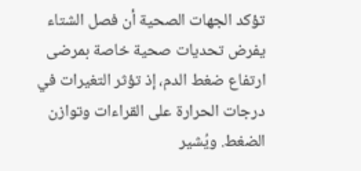تؤكد الجهات الصحية أن فصل الشتاء يفرض تحديات صحية خاصة بمرضى ارتفاع ضغط الدم، إذ تؤثر التغيرات في درجات الحرارة على القراءات وتوازن الضغط. ويُشير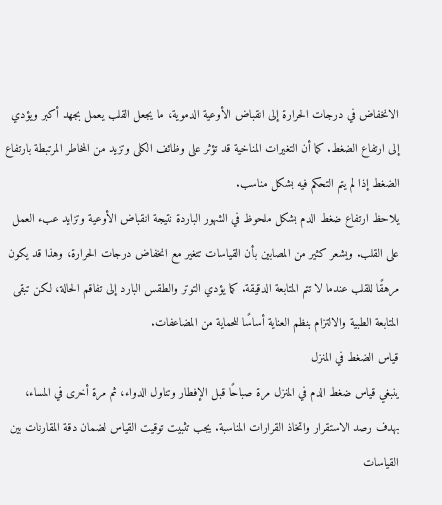الانخفاض في درجات الحرارة إلى انقباض الأوعية الدموية، ما يجعل القلب يعمل بجهد أكبر ويؤدي إلى ارتفاع الضغط. كما أن التغيرات المناخية قد تؤثر على وظائف الكلى وتزيد من المخاطر المرتبطة بارتفاع الضغط إذا لم يتم التحكم فيه بشكل مناسب.
يلاحظ ارتفاع ضغط الدم بشكل ملحوظ في الشهور الباردة نتيجة انقباض الأوعية وتزايد عبء العمل على القلب. ويشعر كثير من المصابين بأن القياسات تتغير مع انخفاض درجات الحرارة، وهذا قد يكون مرهقًا للقلب عندما لا تتم المتابعة الدقيقة. كما يؤدي التوتر والطقس البارد إلى تفاقم الحالة، لكن تبقى المتابعة الطبية والالتزام بنظم العناية أساسًا للحماية من المضاعفات.
قياس الضغط في المنزل
ينبغي قياس ضغط الدم في المنزل مرة صباحًا قبل الإفطار وتناول الدواء، ثم مرة أخرى في المساء، بهدف رصد الاستقرار واتخاذ القرارات المناسبة. يجب تثبيت توقيت القياس لضمان دقة المقارنات بين القياسات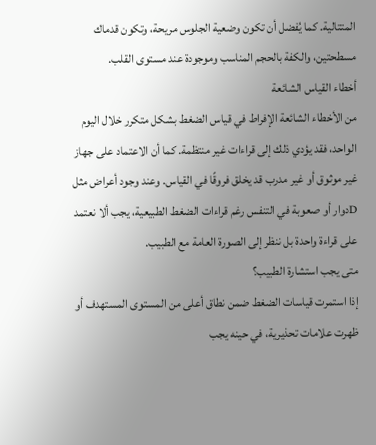المتتالية. كما يُفضل أن تكون وضعية الجلوس مريحة، وتكون قدماك مسطحتين، والكفة بالحجم المناسب وموجودة عند مستوى القلب.
أخطاء القياس الشائعة
من الأخطاء الشائعة الإفراط في قياس الضغط بشكل متكرر خلال اليوم الواحد، فقد يؤدي ذلك إلى قراءات غير منتظمة. كما أن الاعتماد على جهاز غير موثوق أو غير مدرب قد يخلق فروقًا في القياس. وعند وجود أعراض مثل Dدوار أو صعوبة في التنفس رغم قراءات الضغط الطبيعية، يجب ألا نعتمد على قراءة واحدة بل ننظر إلى الصورة العامة مع الطبيب.
متى يجب استشارة الطبيب؟
إذا استمرت قياسات الضغط ضمن نطاق أعلى من المستوى المستهدف أو ظهرت علامات تحذيرية، في حينه يجب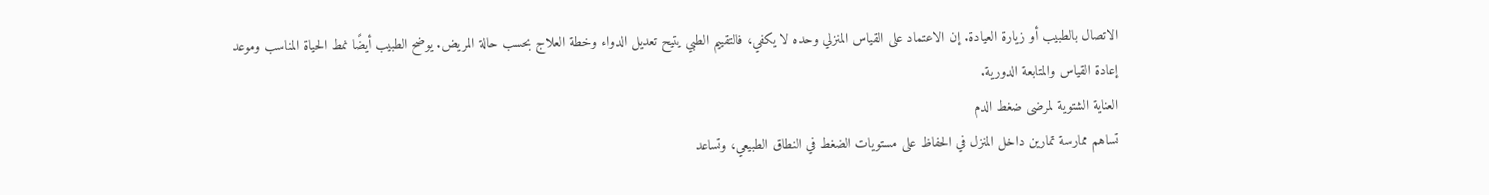الاتصال بالطبيب أو زيارة العيادة. إن الاعتماد على القياس المنزلي وحده لا يكفي، فالتقييم الطبي يتيح تعديل الدواء وخطة العلاج بحسب حالة المريض. يوضح الطبيب أيضًا نمط الحياة المناسب وموعد إعادة القياس والمتابعة الدورية.
العناية الشتوية لمرضى ضغط الدم
تساهم ممارسة تمارين داخل المنزل في الحفاظ على مستويات الضغط في النطاق الطبيعي، وتساعد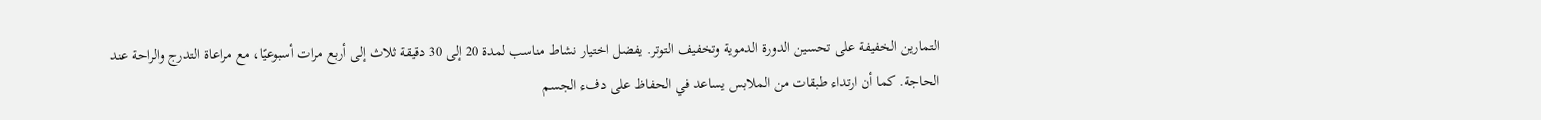التمارين الخفيفة على تحسين الدورة الدموية وتخفيف التوتر. يفضل اختيار نشاط مناسب لمدة 20 إلى 30 دقيقة ثلاث إلى أربع مرات أسبوعيًا، مع مراعاة التدرج والراحة عند الحاجة. كما أن ارتداء طبقات من الملابس يساعد في الحفاظ على دفء الجسم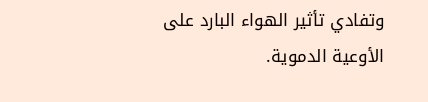وتفادي تأثير الهواء البارد على الأوعية الدموية.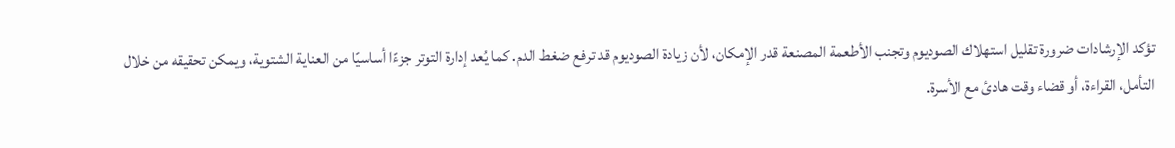تؤكد الإرشادات ضرورة تقليل استهلاك الصوديوم وتجنب الأطعمة المصنعة قدر الإمكان، لأن زيادة الصوديوم قد ترفع ضغط الدم. كما يُعد إدارة التوتر جزءًا أساسيًا من العناية الشتوية، ويمكن تحقيقه من خلال التأمل، القراءة، أو قضاء وقت هادئ مع الأسرة.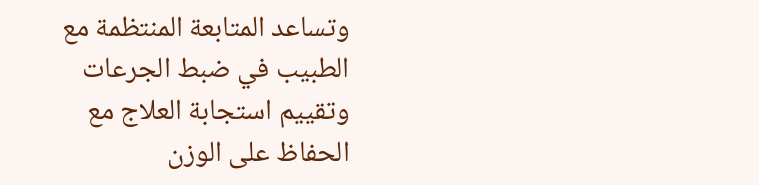وتساعد المتابعة المنتظمة مع الطبيب في ضبط الجرعات وتقييم استجابة العلاج مع الحفاظ على الوزن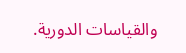والقياسات الدورية.